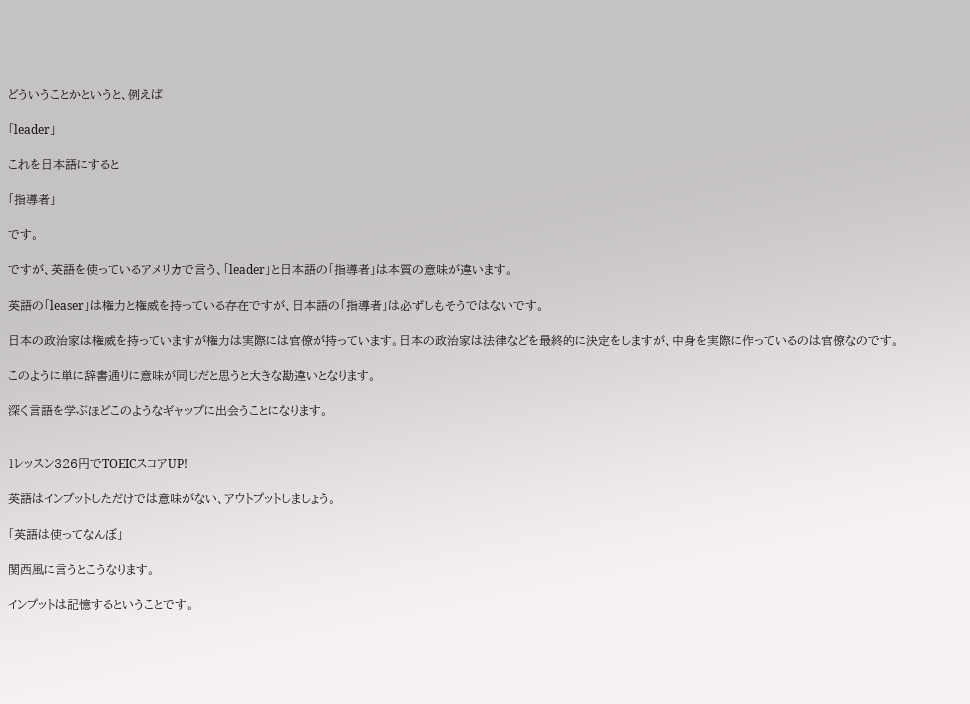どういうことかというと、例えば

「leader」

これを日本語にすると

「指導者」

です。

ですが、英語を使っているアメリカで言う、「leader」と日本語の「指導者」は本質の意味が違います。

英語の「leaser」は権力と権威を持っている存在ですが、日本語の「指導者」は必ずしもそうではないです。

日本の政治家は権威を持っていますが権力は実際には官僚が持っています。日本の政治家は法律などを最終的に決定をしますが、中身を実際に作っているのは官僚なのです。

このように単に辞書通りに意味が同じだと思うと大きな勘違いとなります。

深く言語を学ぶほどこのようなギャップに出会うことになります。


1レッスン326円でTOEICスコアUP!

英語はインプットしただけでは意味がない、アウトプットしましょう。

「英語は使ってなんぼ」

関西風に言うとこうなります。

インプットは記憶するということです。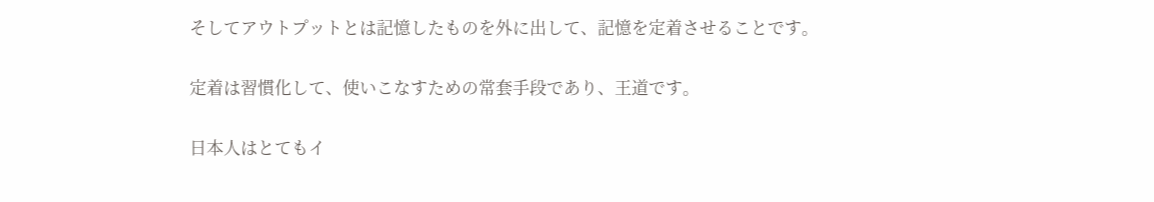そしてアウトプットとは記憶したものを外に出して、記憶を定着させることです。

定着は習慣化して、使いこなすための常套手段であり、王道です。

日本人はとてもイ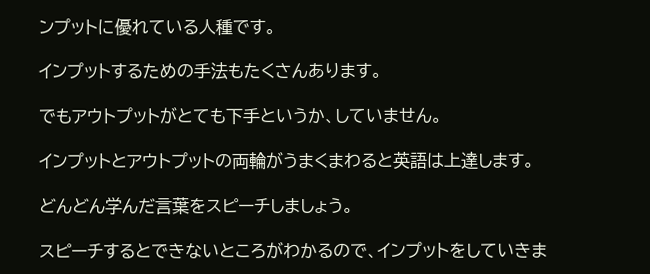ンプットに優れている人種です。

インプットするための手法もたくさんあります。

でもアウトプットがとても下手というか、していません。

インプットとアウトプットの両輪がうまくまわると英語は上達します。

どんどん学んだ言葉をスピーチしましょう。

スピーチするとできないところがわかるので、インプットをしていきま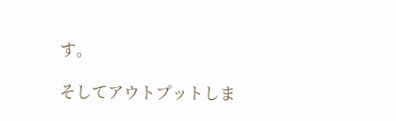す。

そしてアウトプットしま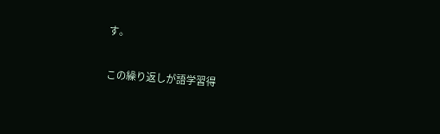す。

この繰り返しが語学習得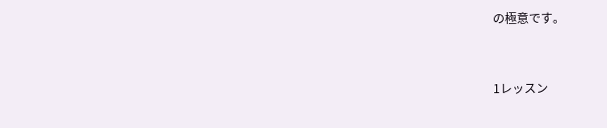の極意です。


1レッスン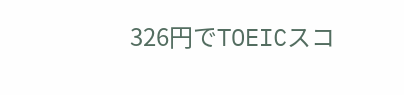326円でTOEICスコ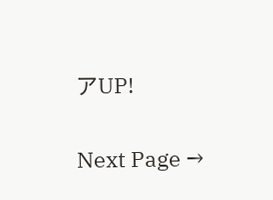アUP!

Next Page →